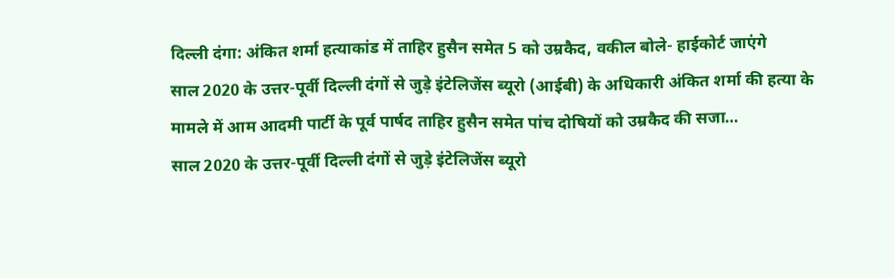दिल्ली दंगा: अंकित शर्मा हत्याकांड में ताहिर हुसैन समेत 5 को उम्रकैद, वकील बोले- हाईकोर्ट जाएंगे
साल 2020 के उत्तर-पूर्वी दिल्ली दंगों से जुड़े इंटेलिजेंस ब्यूरो (आईबी) के अधिकारी अंकित शर्मा की हत्या के मामले में आम आदमी पार्टी के पूर्व पार्षद ताहिर हुसैन समेत पांच दोषियों को उम्रकैद की सजा…
साल 2020 के उत्तर-पूर्वी दिल्ली दंगों से जुड़े इंटेलिजेंस ब्यूरो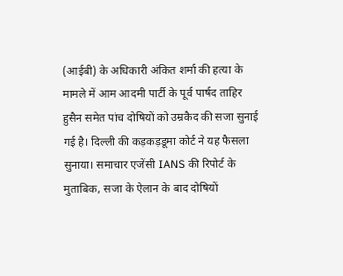(आईबी) के अधिकारी अंकित शर्मा की हत्या के मामले में आम आदमी पार्टी के पूर्व पार्षद ताहिर हुसैन समेत पांच दोषियों को उम्रकैद की सजा सुनाई गई है। दिल्ली की कड़कड़डूमा कोर्ट ने यह फैसला सुनाया। समाचार एजेंसी IANS की रिपोर्ट के मुताबिक, सजा के ऐलान के बाद दोषियों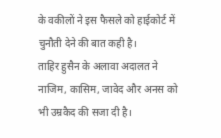के वकीलों ने इस फैसले को हाईकोर्ट में चुनौती देने की बात कही है।
ताहिर हुसैन के अलावा अदालत ने नाजिम, कासिम, जावेद और अनस को भी उम्रकैद की सजा दी है।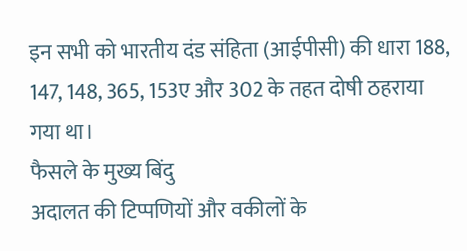इन सभी को भारतीय दंड संहिता (आईपीसी) की धारा 188, 147, 148, 365, 153ए और 302 के तहत दोषी ठहराया गया था।
फैसले के मुख्य बिंदु
अदालत की टिप्पणियों और वकीलों के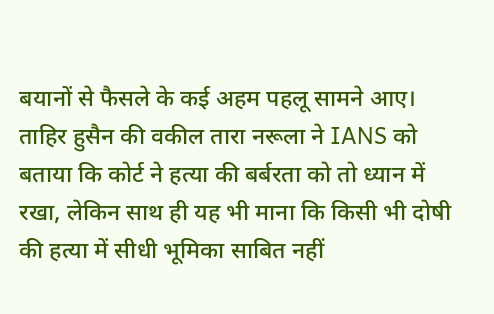बयानों से फैसले के कई अहम पहलू सामने आए। ताहिर हुसैन की वकील तारा नरूला ने IANS को बताया कि कोर्ट ने हत्या की बर्बरता को तो ध्यान में रखा, लेकिन साथ ही यह भी माना कि किसी भी दोषी की हत्या में सीधी भूमिका साबित नहीं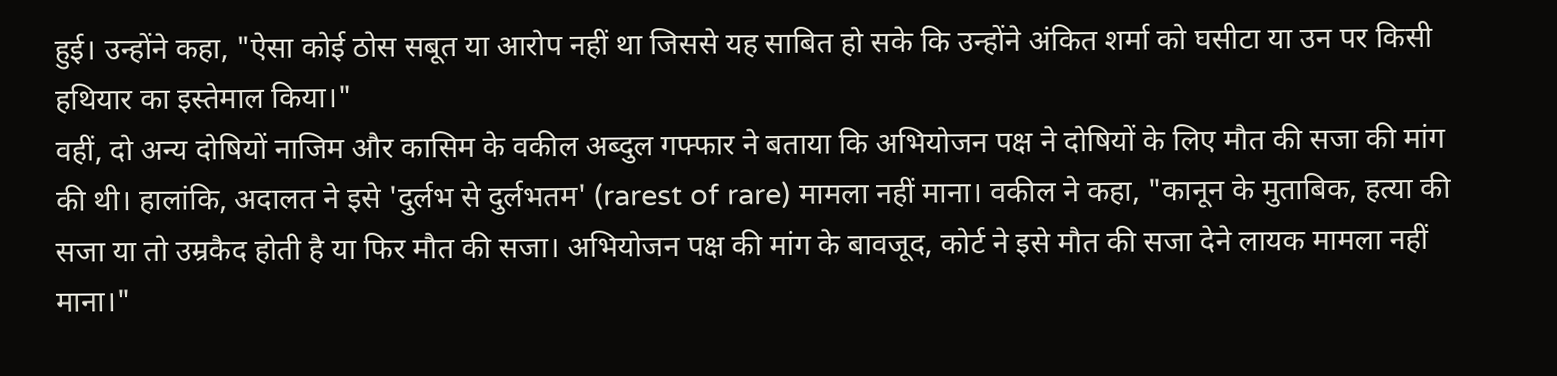हुई। उन्होंने कहा, "ऐसा कोई ठोस सबूत या आरोप नहीं था जिससे यह साबित हो सके कि उन्होंने अंकित शर्मा को घसीटा या उन पर किसी हथियार का इस्तेमाल किया।"
वहीं, दो अन्य दोषियों नाजिम और कासिम के वकील अब्दुल गफ्फार ने बताया कि अभियोजन पक्ष ने दोषियों के लिए मौत की सजा की मांग की थी। हालांकि, अदालत ने इसे 'दुर्लभ से दुर्लभतम' (rarest of rare) मामला नहीं माना। वकील ने कहा, "कानून के मुताबिक, हत्या की सजा या तो उम्रकैद होती है या फिर मौत की सजा। अभियोजन पक्ष की मांग के बावजूद, कोर्ट ने इसे मौत की सजा देने लायक मामला नहीं माना।"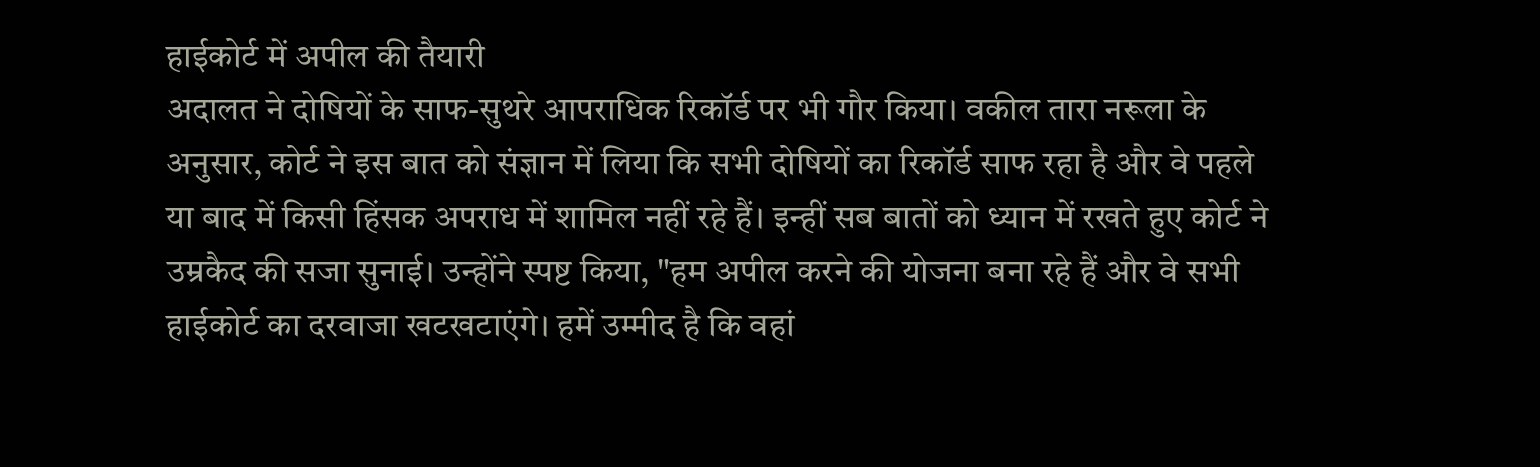हाईकोर्ट में अपील की तैयारी
अदालत ने दोषियों के साफ-सुथरे आपराधिक रिकॉर्ड पर भी गौर किया। वकील तारा नरूला के अनुसार, कोर्ट ने इस बात को संज्ञान में लिया कि सभी दोषियों का रिकॉर्ड साफ रहा है और वे पहले या बाद में किसी हिंसक अपराध में शामिल नहीं रहे हैं। इन्हीं सब बातों को ध्यान में रखते हुए कोर्ट ने उम्रकैद की सजा सुनाई। उन्होंने स्पष्ट किया, "हम अपील करने की योजना बना रहे हैं और वे सभी हाईकोर्ट का दरवाजा खटखटाएंगे। हमें उम्मीद है कि वहां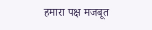हमारा पक्ष मजबूत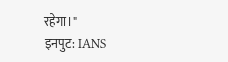रहेगा।"
इनपुट: IANS